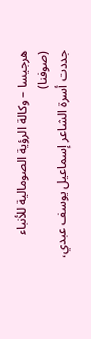هرجيسا – وكالة الرؤية الصومالية للأنباء (صوفنا)
جددت أسرة الشاعر إسماعيل يوسف عبدي،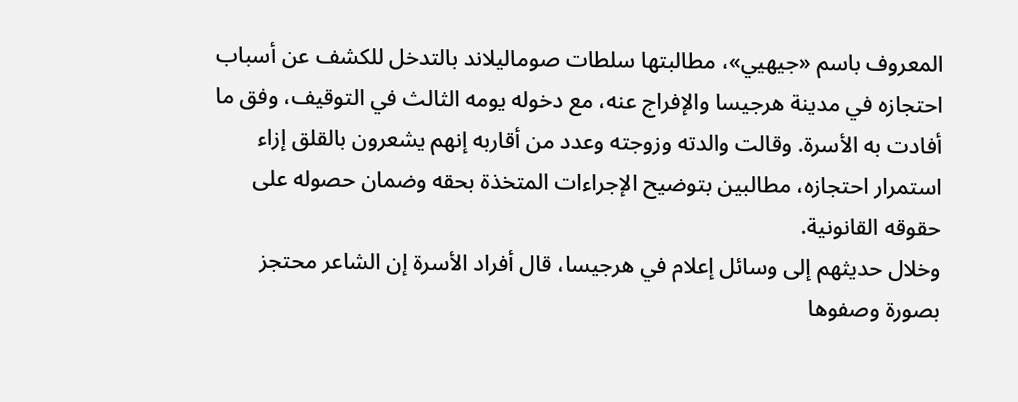المعروف باسم «جيهيي»، مطالبتها سلطات صوماليلاند بالتدخل للكشف عن أسباب احتجازه في مدينة هرجيسا والإفراج عنه، مع دخوله يومه الثالث في التوقيف، وفق ما أفادت به الأسرة. وقالت والدته وزوجته وعدد من أقاربه إنهم يشعرون بالقلق إزاء استمرار احتجازه، مطالبين بتوضيح الإجراءات المتخذة بحقه وضمان حصوله على حقوقه القانونية.
وخلال حديثهم إلى وسائل إعلام في هرجيسا، قال أفراد الأسرة إن الشاعر محتجز بصورة وصفوها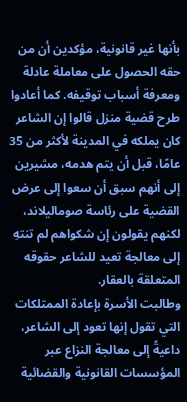بأنها غير قانونية، مؤكدين أن من حقه الحصول على معاملة عادلة ومعرفة أسباب توقيفه. كما أعادوا طرح قضية منزل قالوا إن الشاعر كان يملكه في المدينة لأكثر من 35 عامًا، قبل أن يتم هدمه، مشيرين إلى أنهم سبق أن سعوا إلى عرض القضية على رئاسة صوماليلاند، لكنهم يقولون إن شكواهم لم تنتهِ إلى معالجة تعيد للشاعر حقوقه المتعلقة بالعقار.
وطالبت الأسرة بإعادة الممتلكات التي تقول إنها تعود إلى الشاعر، داعيةً إلى معالجة النزاع عبر المؤسسات القانونية والقضائية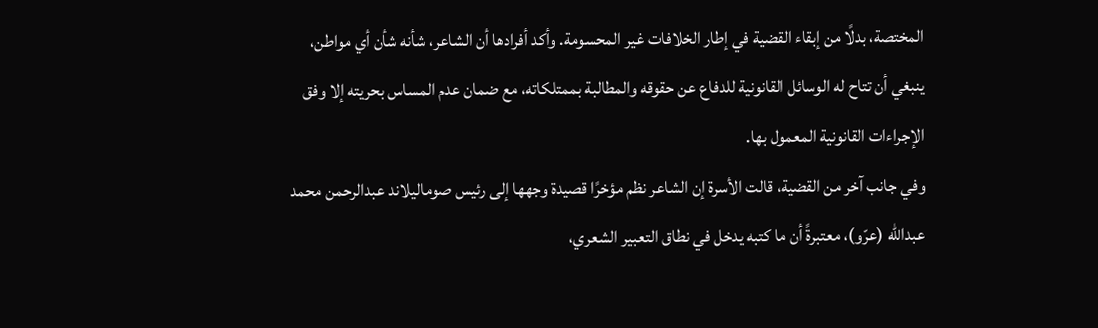المختصة، بدلًا من إبقاء القضية في إطار الخلافات غير المحسومة. وأكد أفرادها أن الشاعر، شأنه شأن أي مواطن، ينبغي أن تتاح له الوسائل القانونية للدفاع عن حقوقه والمطالبة بممتلكاته، مع ضمان عدم المساس بحريته إلا وفق الإجراءات القانونية المعمول بها.
وفي جانب آخر من القضية، قالت الأسرة إن الشاعر نظم مؤخرًا قصيدة وجهها إلى رئيس صوماليلاند عبدالرحمن محمد عبدالله (عرّو)، معتبرةً أن ما كتبه يدخل في نطاق التعبير الشعري،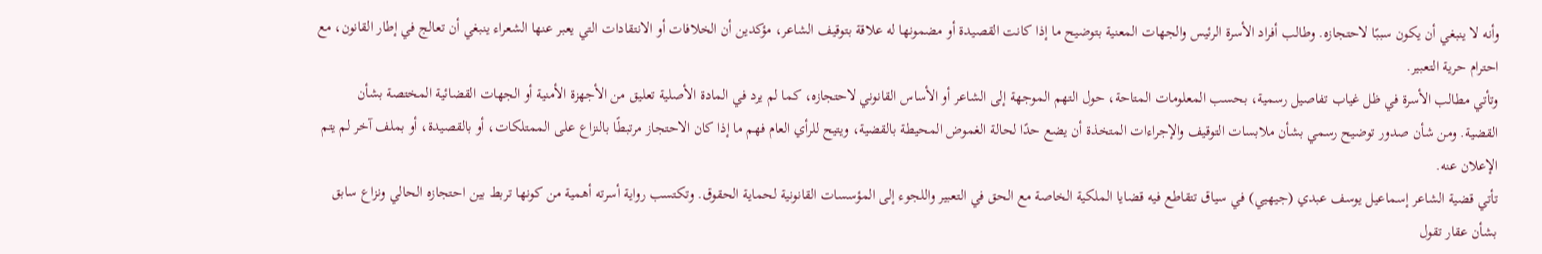وأنه لا ينبغي أن يكون سببًا لاحتجازه. وطالب أفراد الأسرة الرئيس والجهات المعنية بتوضيح ما إذا كانت القصيدة أو مضمونها له علاقة بتوقيف الشاعر، مؤكدين أن الخلافات أو الانتقادات التي يعبر عنها الشعراء ينبغي أن تعالج في إطار القانون، مع احترام حرية التعبير.
وتأتي مطالب الأسرة في ظل غياب تفاصيل رسمية، بحسب المعلومات المتاحة، حول التهم الموجهة إلى الشاعر أو الأساس القانوني لاحتجازه، كما لم يرد في المادة الأصلية تعليق من الأجهزة الأمنية أو الجهات القضائية المختصة بشأن القضية. ومن شأن صدور توضيح رسمي بشأن ملابسات التوقيف والإجراءات المتخذة أن يضع حدًا لحالة الغموض المحيطة بالقضية، ويتيح للرأي العام فهم ما إذا كان الاحتجاز مرتبطًا بالنزاع على الممتلكات، أو بالقصيدة، أو بملف آخر لم يتم الإعلان عنه.
تأتي قضية الشاعر إسماعيل يوسف عبدي (جيهيي) في سياق تتقاطع فيه قضايا الملكية الخاصة مع الحق في التعبير واللجوء إلى المؤسسات القانونية لحماية الحقوق. وتكتسب رواية أسرته أهمية من كونها تربط بين احتجازه الحالي ونزاع سابق بشأن عقار تقول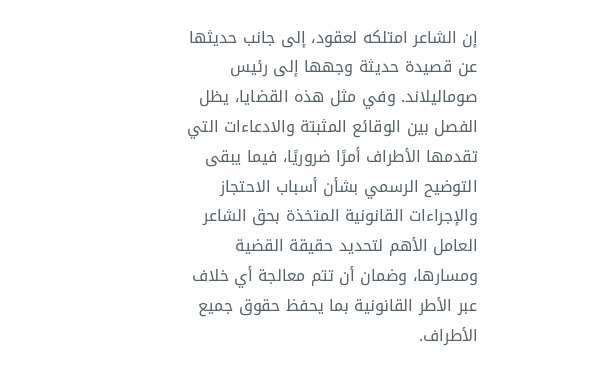إن الشاعر امتلكه لعقود، إلى جانب حديثها عن قصيدة حديثة وجهها إلى رئيس صوماليلاند. وفي مثل هذه القضايا، يظل الفصل بين الوقائع المثبتة والادعاءات التي تقدمها الأطراف أمرًا ضروريًا، فيما يبقى التوضيح الرسمي بشأن أسباب الاحتجاز والإجراءات القانونية المتخذة بحق الشاعر العامل الأهم لتحديد حقيقة القضية ومسارها، وضمان أن تتم معالجة أي خلاف عبر الأطر القانونية بما يحفظ حقوق جميع الأطراف.